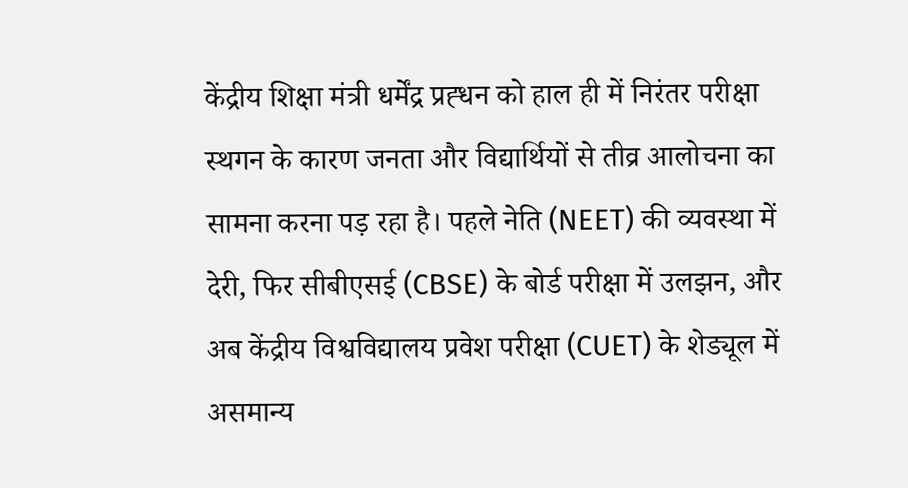केंद्रीय शिक्षा मंत्री धर्मेंद्र प्रह्धन को हाल ही में निरंतर परीक्षा स्थगन के कारण जनता और विद्यार्थियों से तीव्र आलोचना का सामना करना पड़ रहा है। पहले नेति (NEET) की व्यवस्था में देरी, फिर सीबीएसई (CBSE) के बोर्ड परीक्षा में उलझन, और अब केंद्रीय विश्वविद्यालय प्रवेश परीक्षा (CUET) के शेड्यूल में असमान्य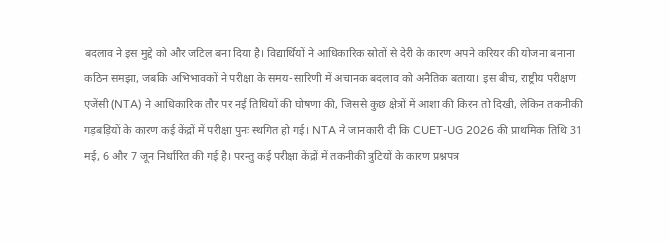बदलाव ने इस मुद्दे को और जटिल बना दिया है। विद्यार्थियों ने आधिकारिक स्रोतों से देरी के कारण अपने करियर की योजना बनाना कठिन समझा, जबकि अभिभावकों ने परीक्षा के समय-सारिणी में अचानक बदलाव को अनैतिक बताया। इस बीच, राष्ट्रीय परीक्षण एजेंसी (NTA) ने आधिकारिक तौर पर नई तिथियों की घोषणा की, जिससे कुछ क्षेत्रों में आशा की किरन तो दिखी, लेकिन तकनीकी गड़बड़ियों के कारण कई केंद्रों में परीक्षा पुनः स्थगित हो गई। NTA ने जानकारी दी कि CUET-UG 2026 की प्राथमिक तिथि 31 मई, 6 और 7 जून निर्धारित की गई है। परन्तु कई परीक्षा केंद्रों में तकनीकी त्रुटियों के कारण प्रश्नपत्र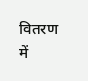वितरण में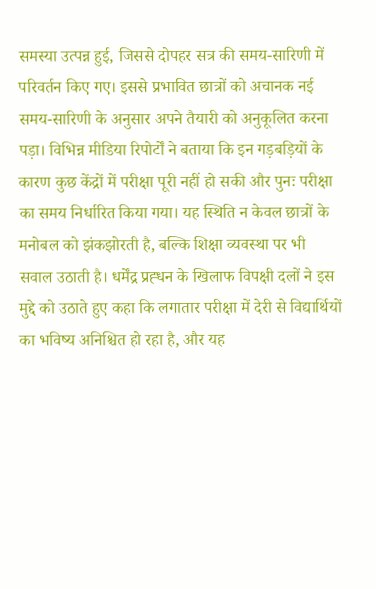समस्या उत्पन्न हुई, जिससे दोपहर सत्र की समय-सारिणी में परिवर्तन किए गए। इससे प्रभावित छात्रों को अचानक नई समय-सारिणी के अनुसार अपने तैयारी को अनुकूलित करना पड़ा। विभिन्न मीडिया रिपोर्टों ने बताया कि इन गड़बड़ियों के कारण कुछ केंद्रों में परीक्षा पूरी नहीं हो सकी और पुनः परीक्षा का समय निर्धारित किया गया। यह स्थिति न केवल छात्रों के मनोबल को झंकझोरती है, बल्कि शिक्षा व्यवस्था पर भी सवाल उठाती है। धर्मेंद्र प्रह्धन के खिलाफ विपक्षी दलों ने इस मुद्दे को उठाते हुए कहा कि लगातार परीक्षा में देरी से विद्यार्थियों का भविष्य अनिश्चित हो रहा है, और यह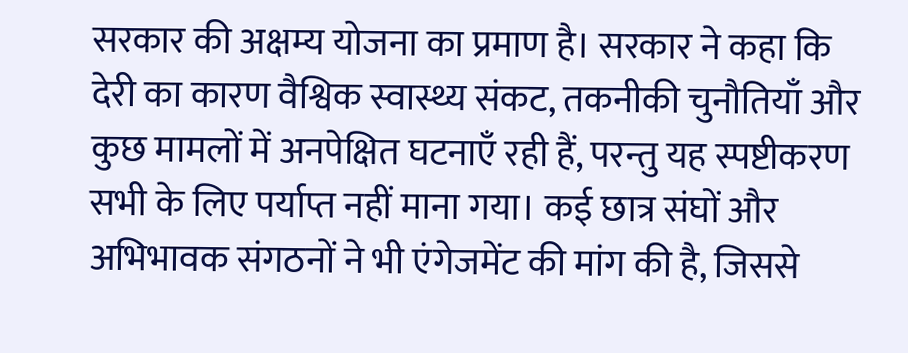सरकार की अक्षम्य योजना का प्रमाण है। सरकार ने कहा कि देरी का कारण वैश्विक स्वास्थ्य संकट, तकनीकी चुनौतियाँ और कुछ मामलों में अनपेक्षित घटनाएँ रही हैं, परन्तु यह स्पष्टीकरण सभी के लिए पर्याप्त नहीं माना गया। कई छात्र संघों और अभिभावक संगठनों ने भी एंगेजमेंट की मांग की है, जिससे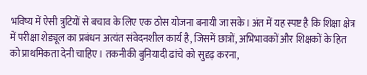भविष्य में ऐसी त्रुटियों से बचाव के लिए एक ठोस योजना बनायी जा सके। अंत में यह स्पष्ट है कि शिक्षा क्षेत्र में परीक्षा शेड्यूल का प्रबंधन अत्यंत संवेदनशील कार्य है, जिसमें छात्रों, अभिभावकों और शिक्षकों के हित को प्राथमिकता देनी चाहिए। तकनीकी बुनियादी ढांचे को सुदृढ़ करना,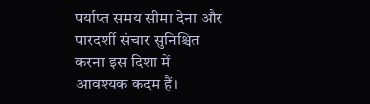पर्याप्त समय सीमा देना और पारदर्शी संचार सुनिश्चित करना इस दिशा में आवश्यक कदम हैं।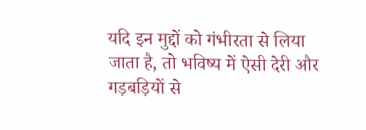यदि इन मुद्दों को गंभीरता से लिया जाता है, तो भविष्य में ऐसी देरी और गड़बड़ियों से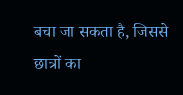बचा जा सकता है, जिससे छात्रों का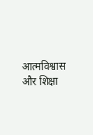आत्मविश्वास और शिक्षा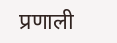प्रणाली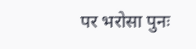पर भरोसा पुनः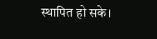स्थापित हो सके।